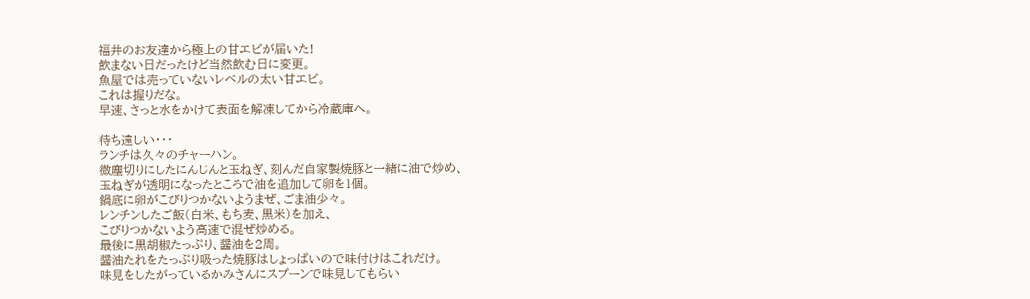福井のお友達から極上の甘エビが届いた!
飲まない日だったけど当然飲む日に変更。
魚屋では売っていないレベルの太い甘エビ。
これは握りだな。
早速、さっと水をかけて表面を解凍してから冷蔵庫へ。

待ち遠しい・・・
ランチは久々のチャーハン。
微塵切りにしたにんじんと玉ねぎ、刻んだ自家製焼豚と一緒に油で炒め、
玉ねぎが透明になったところで油を追加して卵を1個。
鍋底に卵がこびりつかないようまぜ、ごま油少々。
レンチンしたご飯(白米、もち麦、黒米)を加え、
こびりつかないよう高速で混ぜ炒める。
最後に黒胡椒たっぷり、醤油を2周。
醤油たれをたっぷり吸った焼豚はしょっぱいので味付けはこれだけ。
味見をしたがっているかみさんにスプーンで味見してもらい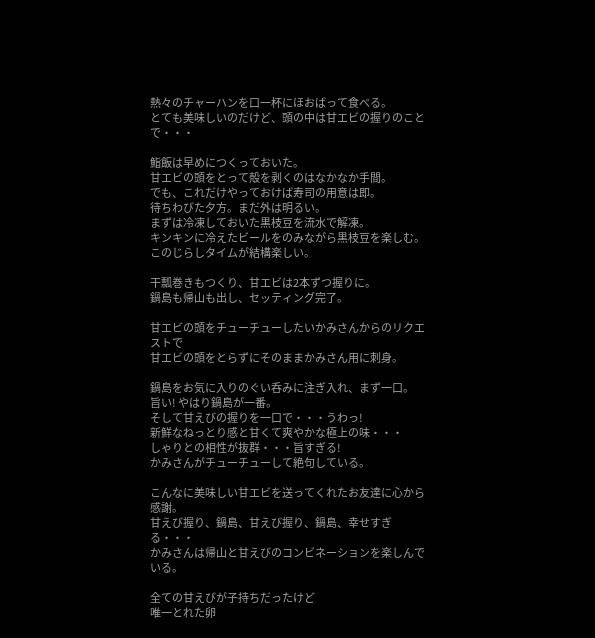熱々のチャーハンを口一杯にほおばって食べる。
とても美味しいのだけど、頭の中は甘エビの握りのことで・・・

鮨飯は早めにつくっておいた。
甘エビの頭をとって殻を剥くのはなかなか手間。
でも、これだけやっておけば寿司の用意は即。
待ちわびた夕方。まだ外は明るい。
まずは冷凍しておいた黒枝豆を流水で解凍。
キンキンに冷えたビールをのみながら黒枝豆を楽しむ。
このじらしタイムが結構楽しい。

干瓢巻きもつくり、甘エビは2本ずつ握りに。
鍋島も帰山も出し、セッティング完了。

甘エビの頭をチューチューしたいかみさんからのリクエストで
甘エビの頭をとらずにそのままかみさん用に刺身。

鍋島をお気に入りのぐい呑みに注ぎ入れ、まず一口。
旨い! やはり鍋島が一番。
そして甘えびの握りを一口で・・・うわっ!
新鮮なねっとり感と甘くて爽やかな極上の味・・・
しゃりとの相性が抜群・・・旨すぎる!
かみさんがチューチューして絶句している。

こんなに美味しい甘エビを送ってくれたお友達に心から感謝。
甘えび握り、鍋島、甘えび握り、鍋島、幸せすぎる・・・
かみさんは帰山と甘えびのコンビネーションを楽しんでいる。

全ての甘えびが子持ちだったけど
唯一とれた卵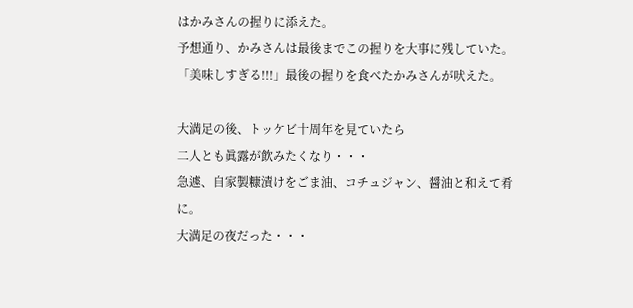はかみさんの握りに添えた。
予想通り、かみさんは最後までこの握りを大事に残していた。
「美味しすぎる!!!」最後の握りを食べたかみさんが吠えた。

大満足の後、トッケビ十周年を見ていたら
二人とも眞露が飲みたくなり・・・
急遽、自家製糠漬けをごま油、コチュジャン、醤油と和えて肴に。
大満足の夜だった・・・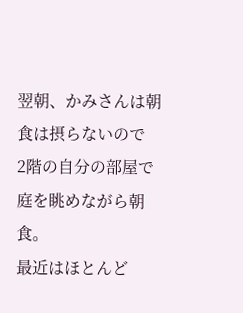翌朝、かみさんは朝食は摂らないので
2階の自分の部屋で庭を眺めながら朝食。
最近はほとんど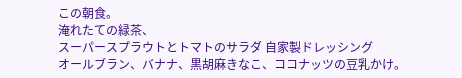この朝食。
淹れたての緑茶、
スーパースプラウトとトマトのサラダ 自家製ドレッシング
オールブラン、バナナ、黒胡麻きなこ、ココナッツの豆乳かけ。